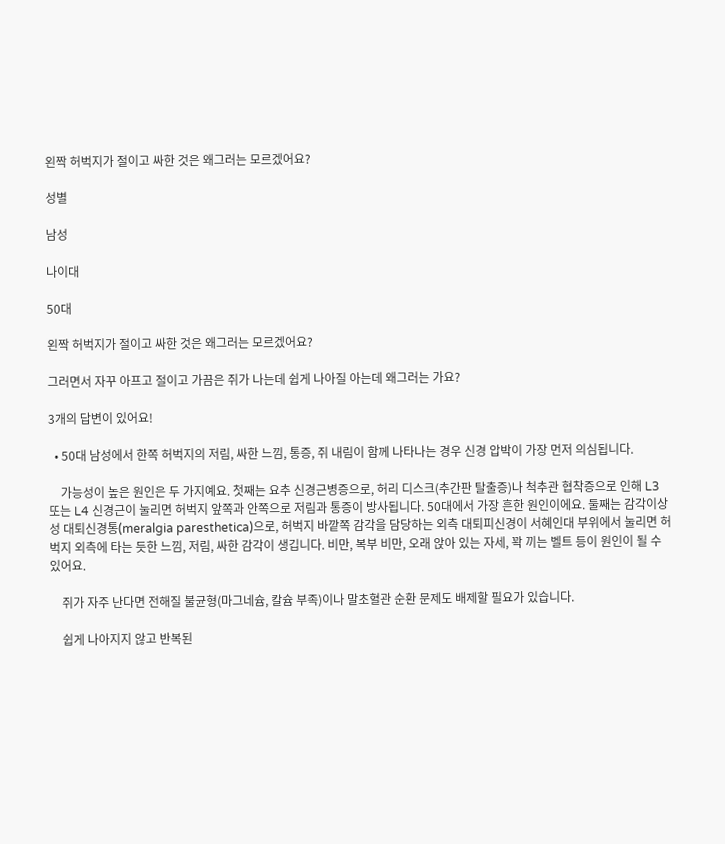왼짝 허벅지가 절이고 싸한 것은 왜그러는 모르겠어요?

성별

남성

나이대

50대

왼짝 허벅지가 절이고 싸한 것은 왜그러는 모르겠어요?

그러면서 자꾸 아프고 절이고 가끔은 쥐가 나는데 쉽게 나아질 아는데 왜그러는 가요?

3개의 답변이 있어요!

  • 50대 남성에서 한쪽 허벅지의 저림, 싸한 느낌, 통증, 쥐 내림이 함께 나타나는 경우 신경 압박이 가장 먼저 의심됩니다.

    가능성이 높은 원인은 두 가지예요. 첫째는 요추 신경근병증으로, 허리 디스크(추간판 탈출증)나 척추관 협착증으로 인해 L3 또는 L4 신경근이 눌리면 허벅지 앞쪽과 안쪽으로 저림과 통증이 방사됩니다. 50대에서 가장 흔한 원인이에요. 둘째는 감각이상성 대퇴신경통(meralgia paresthetica)으로, 허벅지 바깥쪽 감각을 담당하는 외측 대퇴피신경이 서혜인대 부위에서 눌리면 허벅지 외측에 타는 듯한 느낌, 저림, 싸한 감각이 생깁니다. 비만, 복부 비만, 오래 앉아 있는 자세, 꽉 끼는 벨트 등이 원인이 될 수 있어요.

    쥐가 자주 난다면 전해질 불균형(마그네슘, 칼슘 부족)이나 말초혈관 순환 문제도 배제할 필요가 있습니다.

    쉽게 나아지지 않고 반복된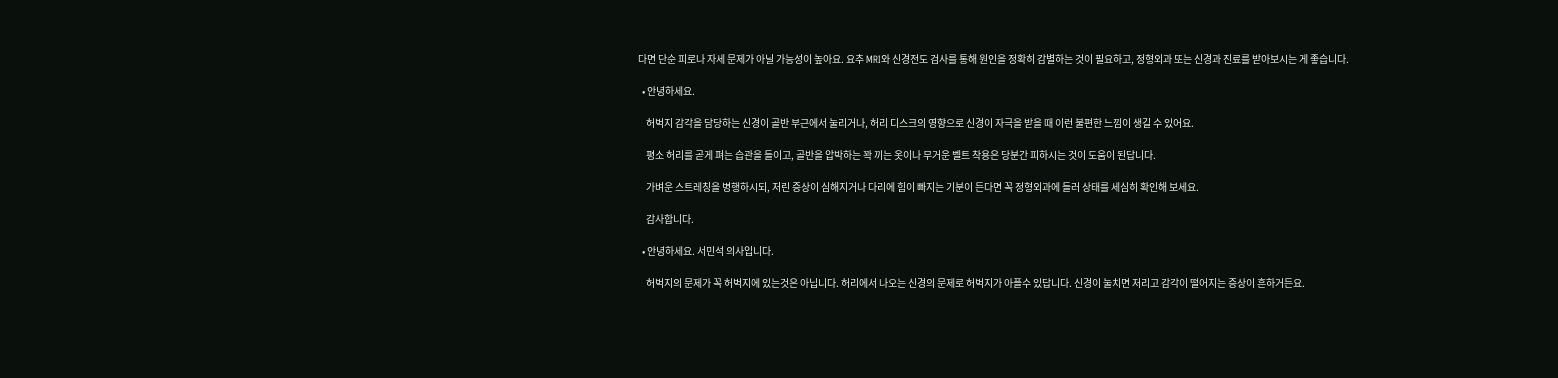다면 단순 피로나 자세 문제가 아닐 가능성이 높아요. 요추 MRI와 신경전도 검사를 통해 원인을 정확히 감별하는 것이 필요하고, 정형외과 또는 신경과 진료를 받아보시는 게 좋습니다.

  • 안녕하세요.

    허벅지 감각을 담당하는 신경이 골반 부근에서 눌리거나, 허리 디스크의 영향으로 신경이 자극을 받을 때 이런 불편한 느낌이 생길 수 있어요.

    평소 허리를 곧게 펴는 습관을 들이고, 골반을 압박하는 꽉 끼는 옷이나 무거운 벨트 착용은 당분간 피하시는 것이 도움이 된답니다.

    가벼운 스트레칭을 병행하시되, 저린 증상이 심해지거나 다리에 힘이 빠지는 기분이 든다면 꼭 정형외과에 들러 상태를 세심히 확인해 보세요.

    감사합니다.

  • 안녕하세요. 서민석 의사입니다.

    허벅지의 문제가 꼭 허벅지에 있는것은 아닙니다. 허리에서 나오는 신경의 문제로 허벅지가 아플수 있답니다. 신경이 눌치면 저리고 감각이 떨어지는 증상이 흔하거든요.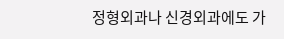정형외과나 신경외과에도 가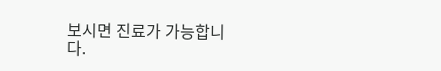보시면 진료가 가능합니다.